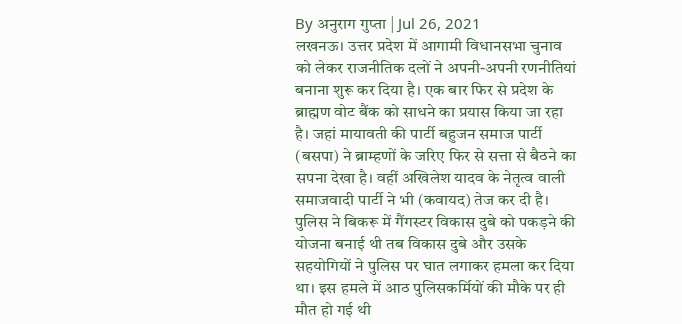By अनुराग गुप्ता | Jul 26, 2021
लखनऊ। उत्तर प्रदेश में आगामी विधानसभा चुनाव को लेकर राजनीतिक दलों ने अपनी-अपनी रणनीतियां बनाना शुरू कर दिया है। एक बार फिर से प्रदेश के ब्राह्मण वोट बैंक को साधने का प्रयास किया जा रहा है। जहां मायावती की पार्टी बहुजन समाज पार्टी (बसपा) ने ब्राम्हणों के जरिए फिर से सत्ता से बैठने का सपना देखा है। वहीं अखिलेश यादव के नेतृत्व वाली समाजवादी पार्टी ने भी (कवायद) तेज कर दी है।
पुलिस ने बिकरू में गैंगस्टर विकास दुबे को पकड़ने की योजना बनाई थी तब विकास दुबे और उसके सहयोगियों ने पुलिस पर घात लगाकर हमला कर दिया था। इस हमले में आठ पुलिसकर्मियों की मौके पर ही मौत हो गई थी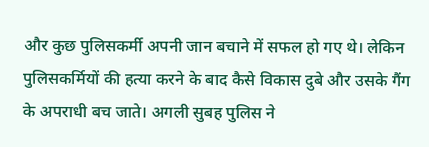और कुछ पुलिसकर्मी अपनी जान बचाने में सफल हो गए थे। लेकिन पुलिसकर्मियों की हत्या करने के बाद कैसे विकास दुबे और उसके गैंग के अपराधी बच जाते। अगली सुबह पुलिस ने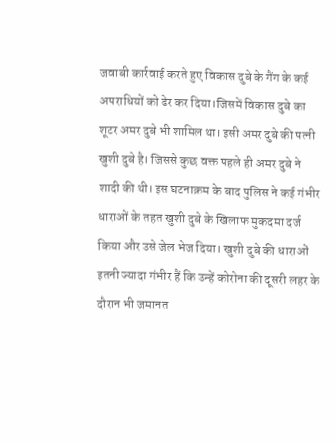जवाबी कार्रवाई करते हुए विकास दुबे के गैंग के कई अपराधियों को ढेर कर दिया।जिसमें विकास दुबे का शूटर अमर दुबे भी शामिल था। इसी अमर दुबे की पत्नी खुशी दुबे है। जिससे कुछ वक्त पहले ही अमर दुबे ने शादी की थी। इस घटनाक्रम के बाद पुलिस ने कई गंभीर धाराओं के तहत खुशी दुबे के खिलाफ मुकदमा दर्ज किया और उसे जेल भेज दिया। खुशी दुबे की धाराओं इतनी ज्यादा गंभीर हैं कि उन्हें कोरोना की दूसरी लहर के दौरान भी जमानत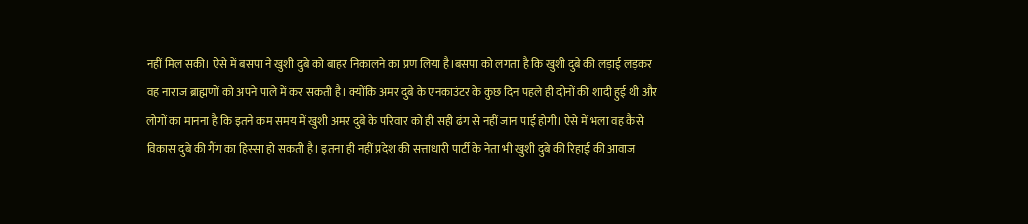नहीं मिल सकी। ऐसे में बसपा ने खुशी दुबे को बाहर निकालने का प्रण लिया है।बसपा को लगता है कि खुशी दुबे की लड़ाई लड़कर वह नाराज ब्राह्मणों को अपने पाले में कर सकती है। क्योंकि अमर दुबे के एनकाउंटर के कुछ दिन पहले ही दोनों की शादी हुई थी और लोगों का मानना है कि इतने कम समय में खुशी अमर दुबे के परिवार को ही सही ढंग से नहीं जान पाई होगी। ऐसे में भला वह कैसे विकास दुबे की गैंग का हिस्सा हो सकती है। इतना ही नहीं प्रदेश की सत्ताधारी पार्टी के नेता भी खुशी दुबे की रिहाई की आवाज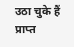उठा चुके हैं
प्राप्त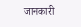जानकारी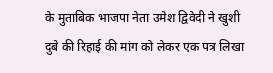के मुताबिक भाजपा नेता उमेश द्विवेदी ने खुशी दुबे की रिहाई की मांग को लेकर एक पत्र लिखा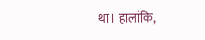था। हालांकि,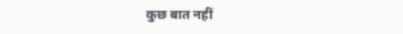कुछ बात नहीं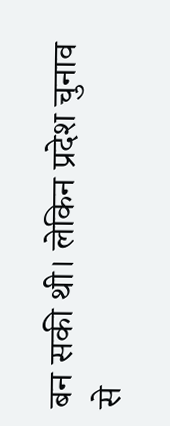बन सकी थी। लेकिन प्रदेश चुनाव से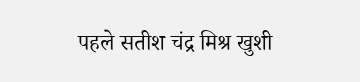पहले सतीश चंद्र मिश्र खुशी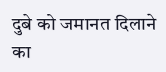दुबे को जमानत दिलाने का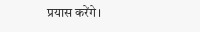प्रयास करेंगे।